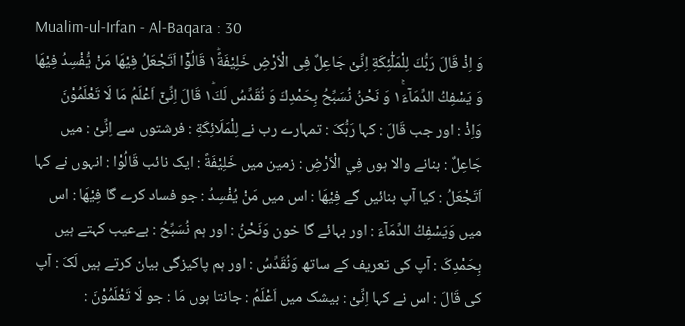Mualim-ul-Irfan - Al-Baqara : 30
وَ اِذْ قَالَ رَبُّكَ لِلْمَلٰٓئِكَةِ اِنِّیْ جَاعِلٌ فِی الْاَرْضِ خَلِیْفَةً١ؕ قَالُوْۤا اَتَجْعَلُ فِیْهَا مَنْ یُّفْسِدُ فِیْهَا وَ یَسْفِكُ الدِّمَآءَ١ۚ وَ نَحْنُ نُسَبِّحُ بِحَمْدِكَ وَ نُقَدِّسُ لَكَ١ؕ قَالَ اِنِّیْۤ اَعْلَمُ مَا لَا تَعْلَمُوْنَ
وَاِذْ : اور جب قَالَ : کہا رَبُّکَ : تمہارے رب نے لِلْمَلَائِکَةِ : فرشتوں سے اِنِّیْ : میں جَاعِلٌ : بنانے والا ہوں فِي الْاَرْضِ : زمین میں خَلِیْفَةً : ایک نائب قَالُوْا : انہوں نے کہا اَتَجْعَلُ : کیا آپ بنائیں گے فِیْهَا : اس میں مَنْ يُفْسِدُ : جو فساد کرے گا فِیْهَا : اس میں وَيَسْفِكُ الدِّمَآءَ : اور بہائے گا خون وَنَحْنُ : اور ہم نُسَبِّحُ : بےعیب کہتے ہیں بِحَمْدِکَ : آپ کی تعریف کے ساتھ وَنُقَدِّسُ : اور ہم پاکیزگی بیان کرتے ہیں لَکَ : آپ کی قَالَ : اس نے کہا اِنِّیْ : بیشک میں اَعْلَمُ : جانتا ہوں مَا : جو لَا تَعْلَمُوْنَ :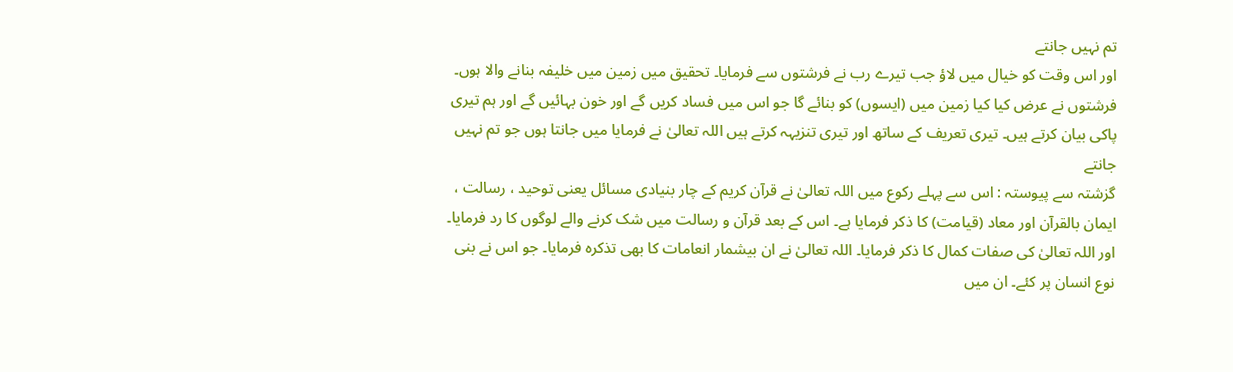تم نہیں جانتے
اور اس وقت کو خیال میں لاؤ جب تیرے رب نے فرشتوں سے فرمایا۔ تحقیق میں زمین میں خلیفہ بنانے والا ہوں۔ فرشتوں نے عرض کیا کیا زمین میں (ایسوں) کو بنائے گا جو اس میں فساد کریں گے اور خون بہائیں گے اور ہم تیری پاکی بیان کرتے ہیں۔ تیری تعریف کے ساتھ اور تیری تنزیہہ کرتے ہیں اللہ تعالیٰ نے فرمایا میں جانتا ہوں جو تم نہیں جانتے
گزشتہ سے پیوستہ : اس سے پہلے رکوع میں اللہ تعالیٰ نے قرآن کریم کے چار بنیادی مسائل یعنی توحید ، رسالت ، ایمان بالقرآن اور معاد (قیامت) کا ذکر فرمایا ہے۔ اس کے بعد قرآن و رسالت میں شک کرنے والے لوگوں کا رد فرمایا۔ اور اللہ تعالیٰ کی صفات کمال کا ذکر فرمایا۔ اللہ تعالیٰ نے ان بیشمار انعامات کا بھی تذکرہ فرمایا۔ جو اس نے بنی نوع انسان پر کئے۔ ان میں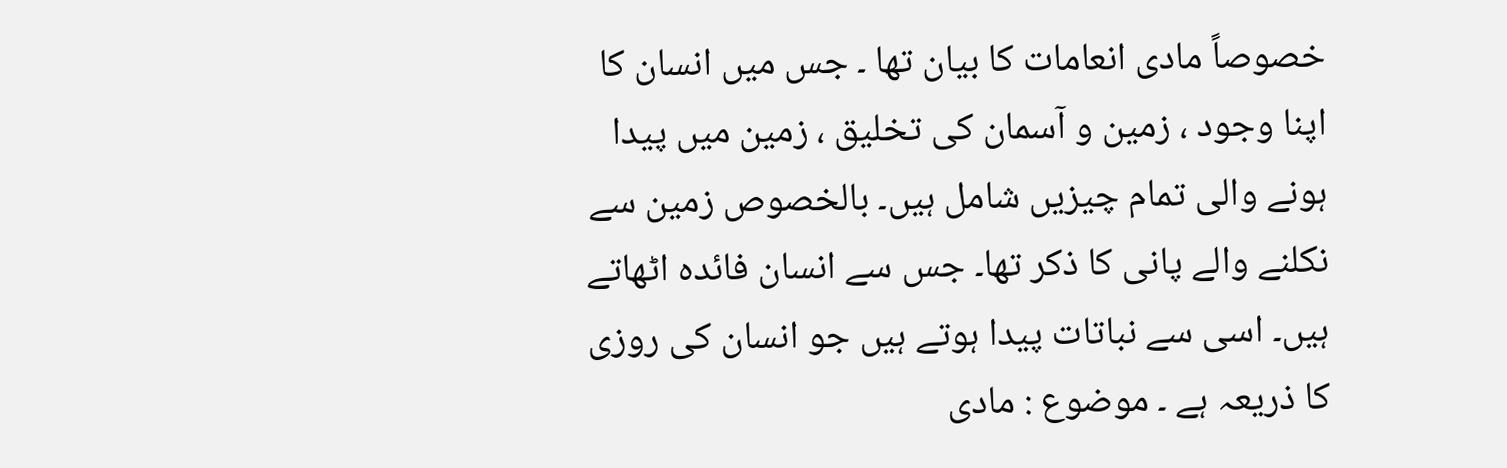خصوصاً مادی انعامات کا بیان تھا ۔ جس میں انسان کا اپنا وجود ، زمین و آسمان کی تخلیق ، زمین میں پیدا ہونے والی تمام چیزیں شامل ہیں۔ بالخصوص زمین سے نکلنے والے پانی کا ذکر تھا۔ جس سے انسان فائدہ اٹھاتے ہیں۔ اسی سے نباتات پیدا ہوتے ہیں جو انسان کی روزی کا ذریعہ ہے ۔ موضوع : مادی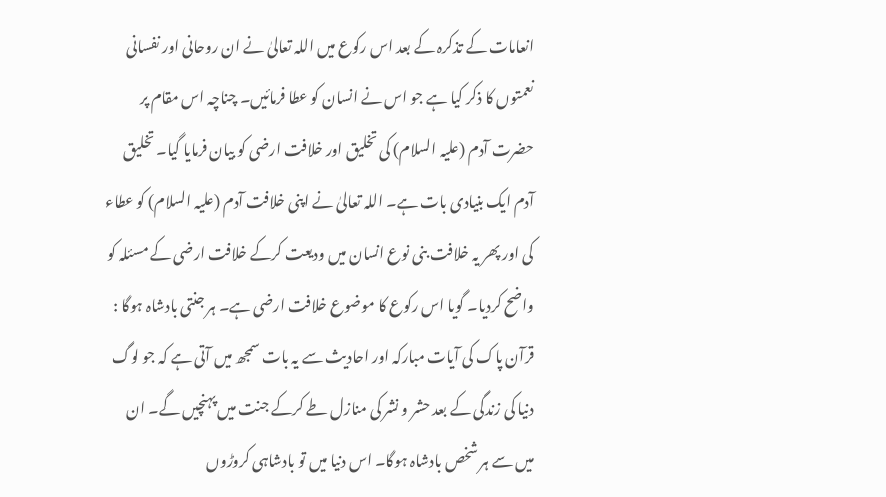انعامات کے تذکرہ کے بعد اس رکوع میں اللہ تعالیٰ نے ان روحانی اور نفسانی نعمتوں کا ذکر کیا ہے جو اس نے انسان کو عطا فرمائیں۔ چناچہ اس مقام پر حضرت آدم (علیہ السلام) کی تخلیق اور خلافت ارضی کو بیان فرمایا گیا۔ تخلیق آدم ایک بنیادی بات ہے۔ اللہ تعالیٰ نے اپنی خلافت آدم (علیہ السلام) کو عطاء کی اور پھر یہ خلافت بنی نوع انسان میں ودیعت کرکے خلافت ارضی کے مسئلہ کو واضح کردیا۔ گویا اس رکوع کا موضوع خلافت ارضی ہے۔ ہر جنتی بادشاہ ہوگا : قرآن پاک کی آیات مبارکہ اور احادیث سے یہ بات سمجھ میں آتی ہے کہ جو لوگ دنیا کی زندگی کے بعد حشر و نشر کی منازل طے کرکے جنت میں پہنچیں گے۔ ان میں سے ہر شخص بادشاہ ہوگا۔ اس دنیا میں تو بادشاہی کروڑوں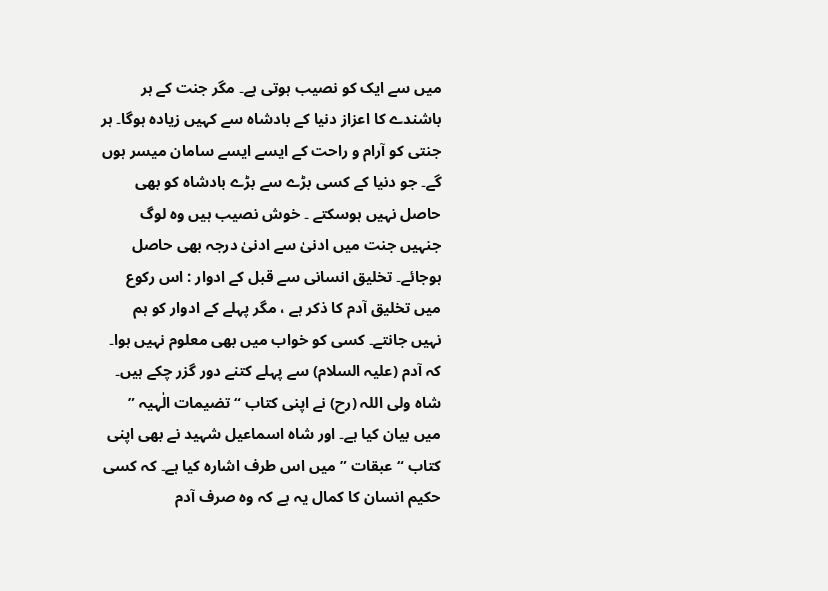میں سے ایک کو نصیب ہوتی ہے۔ مگر جنت کے ہر باشندے کا اعزاز دنیا کے بادشاہ سے کہیں زیادہ ہوگا۔ ہر جنتی کو آرام و راحت کے ایسے ایسے سامان میسر ہوں گے۔ جو دنیا کے کسی بڑے سے بڑے بادشاہ کو بھی حاصل نہیں ہوسکتے ۔ خوش نصیب ہیں وہ لوگ جنہیں جنت میں ادنیٰ سے ادنیٰ درجہ بھی حاصل ہوجائے۔ تخلیق انسانی سے قبل کے ادوار : اس رکوع میں تخلیق آدم کا ذکر ہے ، مگر پہلے کے ادوار کو ہم نہیں جانتے۔ کسی کو خواب میں بھی معلوم نہیں ہوا۔ کہ آدم (علیہ السلام) سے پہلے کتنے دور گزر چکے ہیں۔ شاہ ولی اللہ (رح) نے اپنی کتاب “ تضیمات الٰہیہ ” میں بیان کیا ہے۔ اور شاہ اسماعیل شہید نے بھی اپنی کتاب “ عبقات ” میں اس طرف اشارہ کیا ہے۔ کہ کسی حکیم انسان کا کمال یہ ہے کہ وہ صرف آدم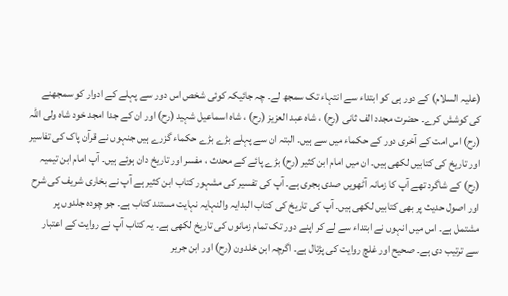(علیہ السلام) کے دور ہی کو ابتداء سے انتہاء تک سمجھ لے۔ چہ جائیکہ کوئی شخص اس دور سے پہلے کے ادوار کو سمجھنے کی کوشش کرے۔ حضرت مجدد الف ثانی (رح) ، شاہ عبد العزیز (رح) ، شاہ اسماعیل شہید (رح) اور ان کے جدا امجد خود شاہ ولی اللہ (رح) اس امت کے آخری دور کے حکماء میں سے ہیں۔ البتہ ان سے پہلے بڑے بڑے حکماء گزرے ہیں جنہوں نے قرآن پاک کی تفاسیر اور تاریخ کی کتابیں لکھی ہیں۔ ان میں امام ابن کثیر (رح) بڑے پائے کے محدث ، مفسر اور تاریخ دان ہوئے ہیں۔ آپ امام ابن تیمیہ (رح) کے شاگرد تھے آپ کا زمانہ آٹھویں صدی ہجری ہے۔ آپ کی تفسیر کی مشہور کتاب ابن کثیر ہے آپ نے بخاری شریف کی شرح اور اصول حدیث پر بھی کتابیں لکھی ہیں۔ آپ کی تاریخ کی کتاب البدایہ والنہایہ نہایت مستند کتاب ہے۔ جو چودہ جلدوں پر مشتمل ہے۔ اس میں انہوں نے ابتداء سے لے کر اپنے دور تک تمام زمانوں کی تاریخ لکھی ہے۔ یہ کتاب آپ نے روایت کے اعتبار سے ترتیب دی ہے۔ صحیح اور غلچ روایت کی پڑتال ہے۔ اگرچہ ابن خلدون (رح) اور ابن جریر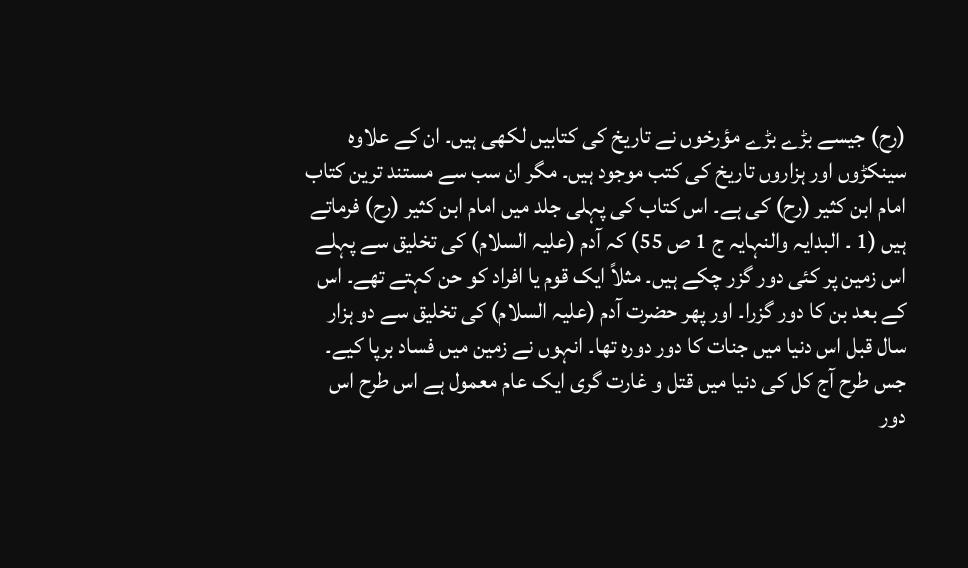(رح) جیسے بڑے بڑے مؤرخوں نے تاریخ کی کتابیں لکھی ہیں۔ ان کے علاوہ سینکڑوں اور ہزاروں تاریخ کی کتب موجود ہیں۔ مگر ان سب سے مستند ترین کتاب امام ابن کثیر (رح) کی ہے۔ اس کتاب کی پہلی جلد میں امام ابن کثیر (رح) فرماتے ہیں (1 ۔ البدایہ والنہایہ ج 1 ص 55) کہ آدم (علیہ السلام) کی تخلیق سے پہلے اس زمین پر کئی دور گزر چکے ہیں۔ مثلاً ایک قوم یا افراد کو حن کہتے تھے۔ اس کے بعد بن کا دور گزرا۔ اور پھر حضرت آدم (علیہ السلام) کی تخلیق سے دو ہزار سال قبل اس دنیا میں جنات کا دور دورہ تھا۔ انہوں نے زمین میں فساد برپا کیے۔ جس طرح آج کل کی دنیا میں قتل و غارت گری ایک عام معمول ہے اس طرح اس دور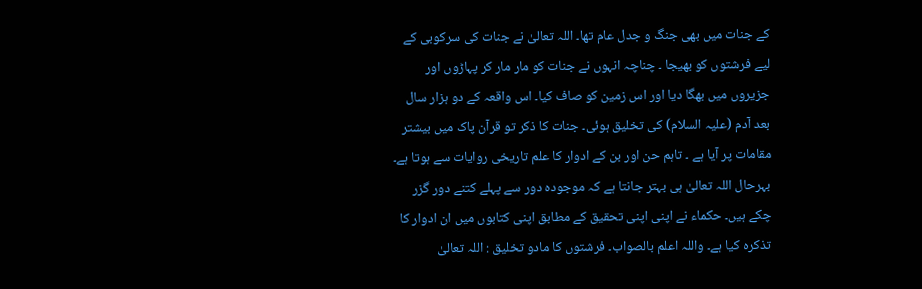کے جنات میں بھی جنگ و جدل عام تھا۔ اللہ تعالیٰ نے جنات کی سرکوبی کے لیے فرشتوں کو بھیجا ۔ چناچہ انہوں نے جنات کو مار مار کر پہاڑوں اور جزیروں میں بھگا دیا اور اس زمین کو صاف کیا۔ اس واقعہ کے دو ہزار سال بعد آدم (علیہ السلام) کی تخلیق ہوئی۔ جنات کا ذکر تو قرآن پاک میں بیشتر مقامات پر آیا ہے ۔ تاہم حن اور بن کے ادوار کا علم تاریخی روایات سے ہوتا ہے۔ بہرحال اللہ تعالیٰ ہی بہتر جانتا ہے کہ موجودہ دور سے پہلے کتنے دور گزر چکے ہیں۔ حکماء نے اپنی اپنی تحقیق کے مطابق اپنی کتابوں میں ان ادوار کا تذکرہ کیا ہے۔ واللہ اعلم بالصواب۔ فرشتوں کا مادو تخلیق : اللہ تعالیٰ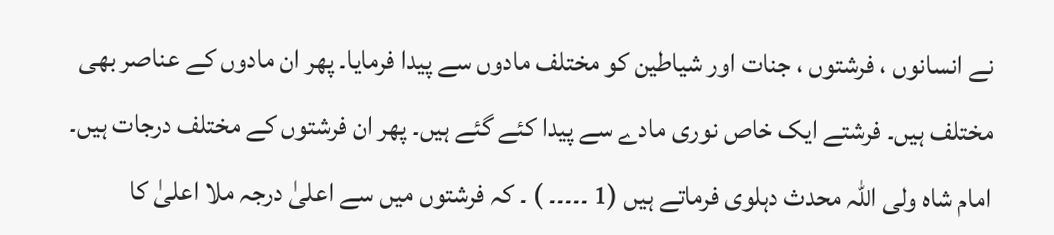نے انسانوں ، فرشتوں ، جنات اور شیاطین کو مختلف مادوں سے پیدا فرمایا۔ پھر ان مادوں کے عناصر بھی مختلف ہیں۔ فرشتے ایک خاص نوری مادے سے پیدا کئے گئے ہیں۔ پھر ان فرشتوں کے مختلف درجات ہیں۔ امام شاہ ولی اللہ محدث دہلوی فرماتے ہیں (1 ۔۔۔۔۔ ) ۔ کہ فرشتوں میں سے اعلیٰ درجہ ملا اعلیٰ کا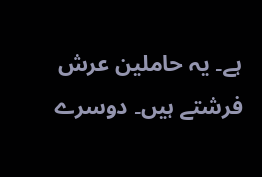ہے۔ یہ حاملین عرش فرشتے ہیں۔ دوسرے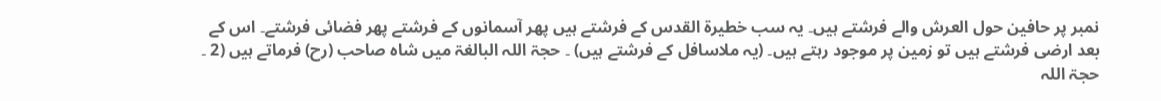نمبر پر حافین حول العرش والے فرشتے ہیں۔ یہ سب خطیرۃ القدس کے فرشتے ہیں پھر آسمانوں کے فرشتے پھر فضائی فرشتے۔ اس کے بعد ارضی فرشتے ہیں تو زمین پر موجود رہتے ہیں۔ (یہ ملاسافل کے فرشتے ہیں) ۔ حجۃ اللہ البالغۃ میں شاہ صاحب (رح) فرماتے ہیں (2 ۔ حجۃ اللہ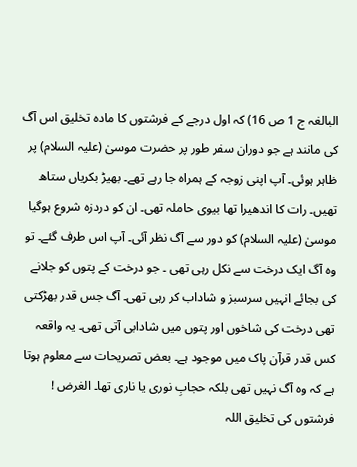البالغہ ج 1 ص 16) کہ اول درجے کے فرشتوں کا مادہ تخلیق اس آگ کی مانند ہے جو دوران سفر طور پر حضرت موسیٰ (علیہ السلام) پر ظاہر ہوئی۔ آپ اپنی زوجہ کے ہمراہ جا رہے تھے۔ بھیڑ بکریاں ستاھ تھیں۔ رات کا اندھیرا تھا بیوی حاملہ تھی۔ ان کو دردزہ شروع ہوگیا موسیٰ (علیہ السلام) کو دور سے آگ نظر آئی۔ آپ اس طرف گئے۔ تو وہ آگ ایک درخت سے نکل رہی تھی ۔ جو درخت کے پتوں کو جلانے کی بجائے انہیں سرسبز و شاداب کر رہی تھی۔ آگ جس قدر بھڑکتی تھی درخت کی شاخوں اور پتوں میں شادابی آتی تھی۔ یہ واقعہ کس قدر قرآن پاک میں موجود ہے۔ بعض تصریحات سے معلوم ہوتا ہے کہ وہ آگ نہیں تھی بلکہ حجابِ نوری یا ناری تھا۔ الغرض ! فرشتوں کی تخلیق اللہ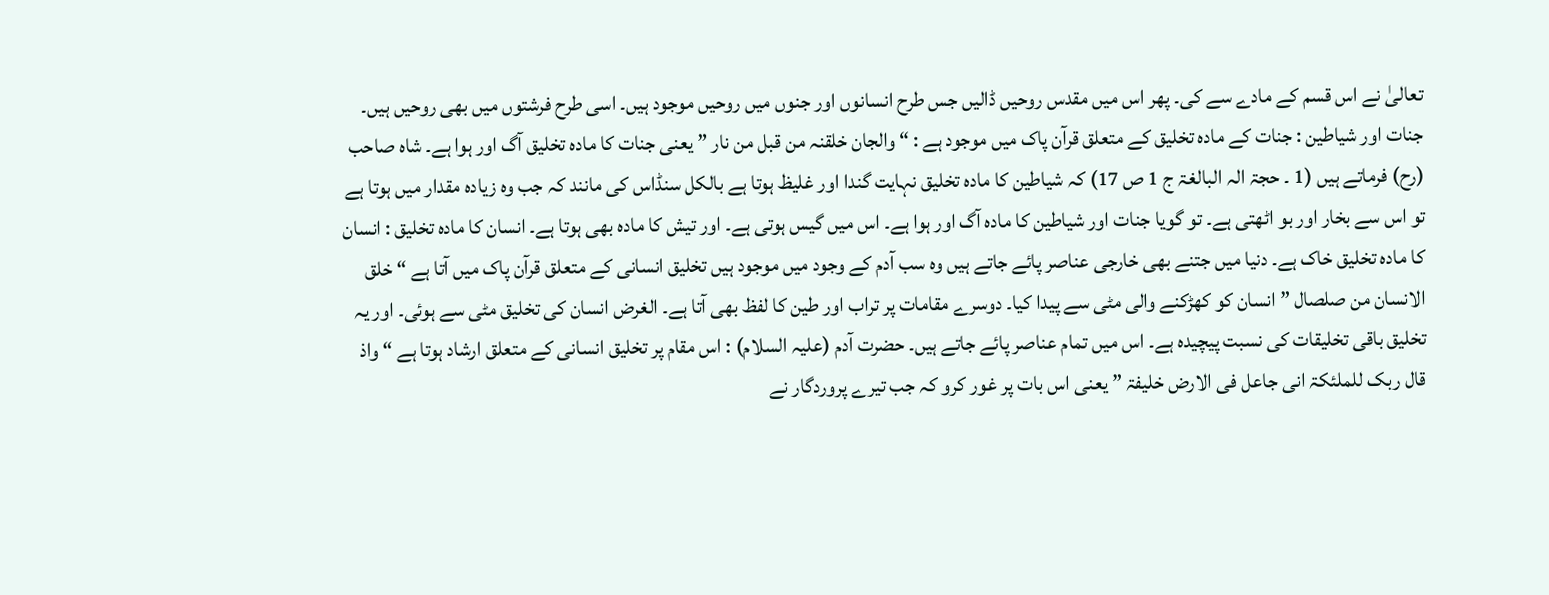تعالیٰ نے اس قسم کے مادے سے کی۔ پھر اس میں مقدس روحیں ڈالیں جس طرح انسانوں اور جنوں میں روحیں موجود ہیں۔ اسی طرح فرشتوں میں بھی روحیں ہیں۔ جنات اور شیاطین : جنات کے مادہ تخلیق کے متعلق قرآن پاک میں موجود ہے : “ والجان خلقنہ من قبل من نار ” یعنی جنات کا مادہ تخلیق آگ اور ہوا ہے۔ شاہ صاحب (رح) فرماتے ہیں (1 ۔ حجۃ الہ البالغۃ ج 1 ص 17) کہ شیاطین کا مادہ تخلیق نہایت گندا اور غلیظ ہوتا ہے بالکل سنڈاس کی مانند کہ جب وہ زیادہ مقدار میں ہوتا ہے تو اس سے بخار اور بو اٹھتی ہے۔ تو گویا جنات اور شیاطین کا مادہ آگ اور ہوا ہے۔ اس میں گیس ہوتی ہے۔ اور تیش کا مادہ بھی ہوتا ہے۔ انسان کا مادہ تخلیق : انسان کا مادہ تخلیق خاک ہے۔ دنیا میں جتنے بھی خارجی عناصر پائے جاتے ہیں وہ سب آدم کے وجود میں موجود ہیں تخلیق انسانی کے متعلق قرآن پاک میں آتا ہے “ خلق الانسان من صلصال ” انسان کو کھڑکنے والی مٹی سے پیدا کیا۔ دوسرے مقامات پر تراب اور طین کا لفظ بھی آتا ہے۔ الغرض انسان کی تخلیق مٹی سے ہوئی۔ اور یہ تخلیق باقی تخلیقات کی نسبت پیچیدہ ہے۔ اس میں تمام عناصر پائے جاتے ہیں۔ حضرت آدم (علیہ السلام) : اس مقام پر تخلیق انسانی کے متعلق ارشاد ہوتا ہے “ واذ قال ربک للملئکۃ انی جاعل فی الارض خلیفۃ ” یعنی اس بات پر غور کرو کہ جب تیرے پروردگار نے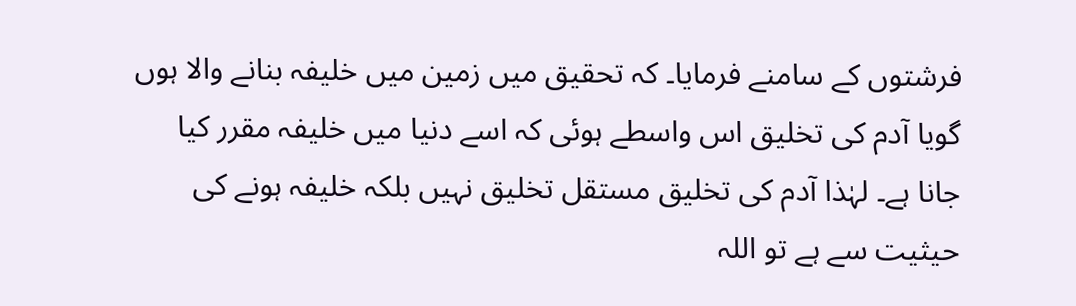فرشتوں کے سامنے فرمایا۔ کہ تحقیق میں زمین میں خلیفہ بنانے والا ہوں گویا آدم کی تخلیق اس واسطے ہوئی کہ اسے دنیا میں خلیفہ مقرر کیا جانا ہے۔ لہٰذا آدم کی تخلیق مستقل تخلیق نہیں بلکہ خلیفہ ہونے کی حیثیت سے ہے تو اللہ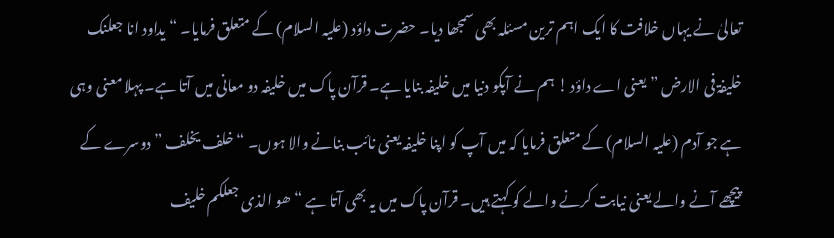تعالیٰ نے یہاں خلافت کا ایک اہم ترین مسئلہ بھی سمجھا دیا۔ حضرت داؤد (علیہ السلام) کے متعلق فرمایا۔ “ یداود انا جعلنک خلیفۃ فی الارض ” یعنی اے داؤد ! ہم نے آپکو دنیا میں خلیفہ بنایا ہے۔ قرآن پاک میں خلیفہ دو معانی میں آتا ہے۔ پہلا معنی وہی ہے جو آدم (علیہ السلام) کے متعلق فرمایا کہ میں آپ کو اپنا خلیفہ یعنی نائب بنانے والا ہوں۔ “ خلف یخلف ” دوسرے کے پیچھے آنے والے یعنی نیابت کرنے والے کو کہتے ہیں۔ قرآن پاک میں یہ بھی آتا ہے “ ھو الذی جعلکم خلیف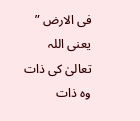فی الارض ” یعنی اللہ تعالیٰ کی ذات وہ ذات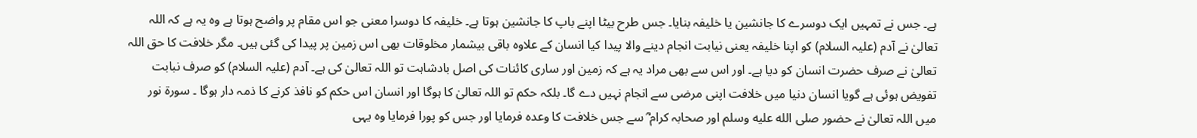ہے۔ جس نے تمہیں ایک دوسرے کا جانشین یا خلیفہ بنایا۔ جس طرح بیٹا اپنے باپ کا جانشین ہوتا ہے۔ خلیفہ کا دوسرا معنی جو اس مقام پر واضح ہوتا ہے وہ یہ ہے کہ اللہ تعالیٰ نے آدم (علیہ السلام) کو اپنا خلیفہ یعنی نیابت انجام دینے والا پیدا کیا انسان کے علاوہ باقی بیشمار مخلوقات بھی اس زمین پر پیدا کی گئی ہیں۔ مگر خلافت کا حق اللہ تعالیٰ نے صرف حضرت انسان کو دیا ہے۔ اور اس سے بھی مراد یہ ہے کہ زمین اور ساری کائنات کی اصل بادشاہت تو اللہ تعالیٰ کی ہے۔ آدم (علیہ السلام) کو صرف نبابت تفویض ہوئی ہے گویا انسان دنیا میں خلافت اپنی مرضی سے انجام نہیں دے گا۔ بلکہ حکم تو اللہ تعالیٰ کا ہوگا اور انسان اس حکم کو نافذ کرنے کا ذمہ دار ہوگا ۔ سورة نور میں اللہ تعالیٰ نے حضور صلى الله عليه وسلم اور صحابہ کرام ؓ سے جس خلافت کا وعدہ فرمایا اور جس کو پورا فرمایا وہ یہی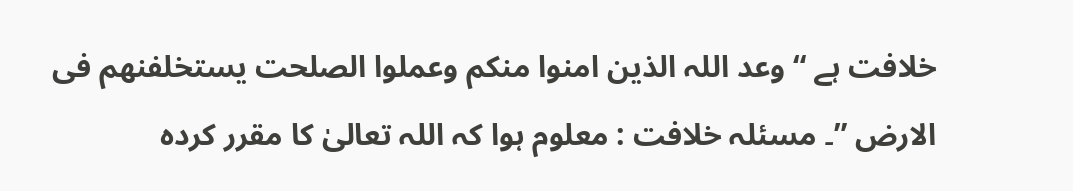خلافت ہے “ وعد اللہ الذین امنوا منکم وعملوا الصلحت یستخلفنھم فی الارض ”۔ مسئلہ خلافت : معلوم ہوا کہ اللہ تعالیٰ کا مقرر کردہ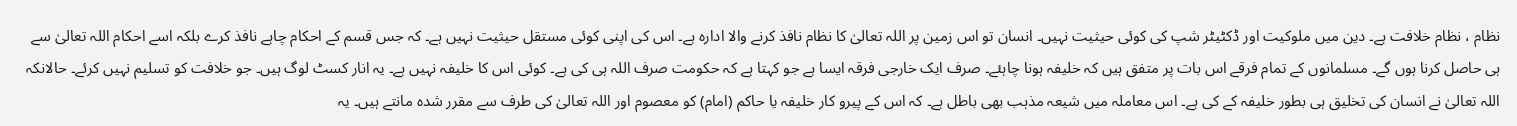نظام ، نظام خلافت ہے۔ دین میں ملوکیت اور ڈکٹیٹر شپ کی کوئی حیثیت نہیں۔ انسان تو اس زمین پر اللہ تعالیٰ کا نظام نافذ کرنے والا ادارہ ہے۔ اس کی اپنی کوئی مستقل حیثیت نہیں ہے۔ کہ جس قسم کے احکام چاہے نافذ کرے بلکہ اسے احکام اللہ تعالیٰ سے ہی حاصل کرنا ہوں گے۔ مسلمانوں کے تمام فرقے اس بات پر متفق ہیں کہ خلیفہ ہونا چاہئے۔ صرف ایک خارجی فرقہ ایسا ہے جو کہتا ہے کہ حکومت صرف اللہ ہی کی ہے۔ کوئی اس کا خلیفہ نہیں ہے۔ یہ انار کسٹ لوگ ہیں۔ جو خلافت کو تسلیم نہیں کرئے۔ حالانکہ اللہ تعالیٰ نے انسان کی تخلیق ہی بطور خلیفہ کے کی ہے۔ اس معاملہ میں شیعہ مذہب بھی باطل ہے۔ کہ اس کے پیرو کار خلیفہ یا حاکم (امام) کو معصوم اور اللہ تعالیٰ کی طرف سے مقرر شدہ مانتے ہیں۔ یہ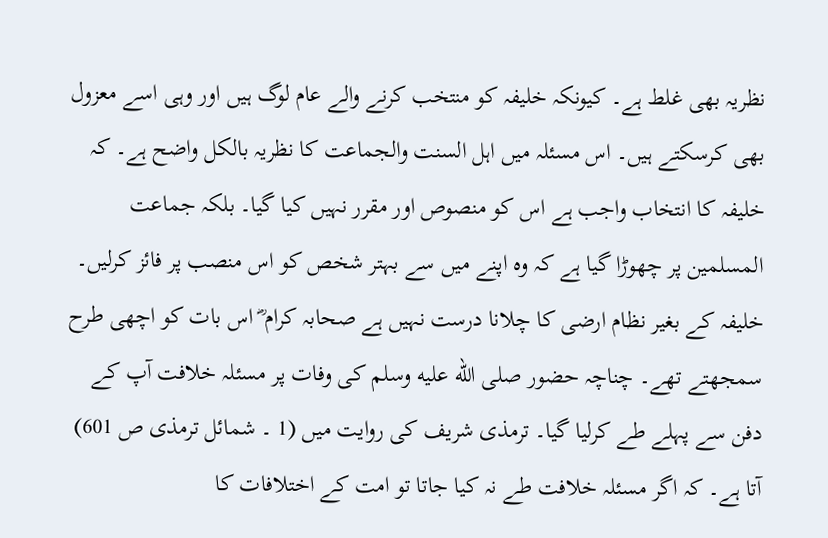نظریہ بھی غلط ہے۔ کیونکہ خلیفہ کو منتخب کرنے والے عام لوگ ہیں اور وہی اسے معزول بھی کرسکتے ہیں۔ اس مسئلہ میں اہل السنت والجماعت کا نظریہ بالکل واضح ہے۔ کہ خلیفہ کا انتخاب واجب ہے اس کو منصوص اور مقرر نہیں کیا گیا۔ بلکہ جماعت المسلمین پر چھوڑا گیا ہے کہ وہ اپنے میں سے بہتر شخص کو اس منصب پر فائز کرلیں۔ خلیفہ کے بغیر نظام ارضی کا چلانا درست نہیں ہے صحابہ کرام ؓ اس بات کو اچھی طرح سمجھتے تھے۔ چناچہ حضور صلى الله عليه وسلم کی وفات پر مسئلہ خلافت آپ کے دفن سے پہلے طے کرلیا گیا۔ ترمذی شریف کی روایت میں (1 ۔ شمائل ترمذی ص 601) آتا ہے۔ کہ اگر مسئلہ خلافت طے نہ کیا جاتا تو امت کے اختلافات کا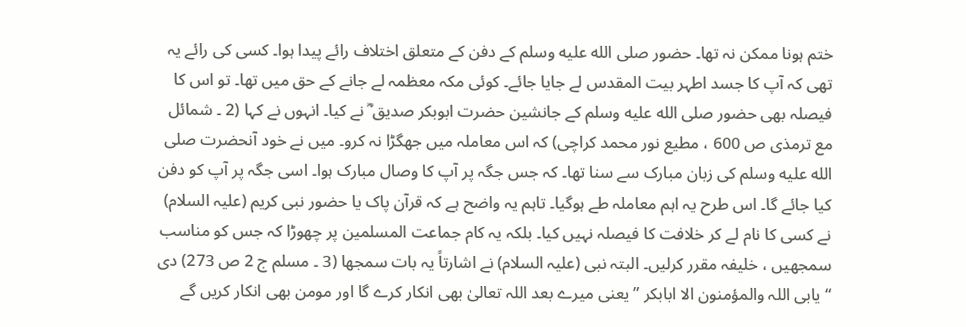ختم ہونا ممکن نہ تھا۔ حضور صلى الله عليه وسلم کے دفن کے متعلق اختلاف رائے پیدا ہوا۔ کسی کی رائے یہ تھی کہ آپ کا جسد اطہر بیت المقدس لے جایا جائے۔ کوئی مکہ معظمہ لے جانے کے حق میں تھا۔ تو اس کا فیصلہ بھی حضور صلى الله عليه وسلم کے جانشین حضرت ابوبکر صدیق ؓ نے کیا۔ انہوں نے کہا (2 ۔ شمائل مع ترمذی ص 600 ، مطیع نور محمد کراچی) کہ اس معاملہ میں جھگڑا نہ کرو۔ میں نے خود آنحضرت صلى الله عليه وسلم کی زبان مبارک سے سنا تھا۔ کہ جس جگہ پر آپ کا وصال مبارک ہوا۔ اسی جگہ پر آپ کو دفن کیا جائے گا۔ اس طرح یہ اہم معاملہ طے ہوگیا۔ تاہم یہ واضح ہے کہ قرآن پاک یا حضور نبی کریم (علیہ السلام) نے کسی کا نام لے کر خلافت کا فیصلہ نہیں کیا۔ بلکہ یہ کام جماعت المسلمین پر چھوڑا کہ جس کو مناسب سمجھیں ، خلیفہ مقرر کرلیں۔ البتہ نبی (علیہ السلام) نے اشارتاً یہ بات سمجھا (3 ۔ مسلم ج 2 ص 273) دی “ یابی اللہ والمؤمنون الا ابابکر ” یعنی میرے بعد اللہ تعالیٰ بھی انکار کرے گا اور مومن بھی انکار کریں گے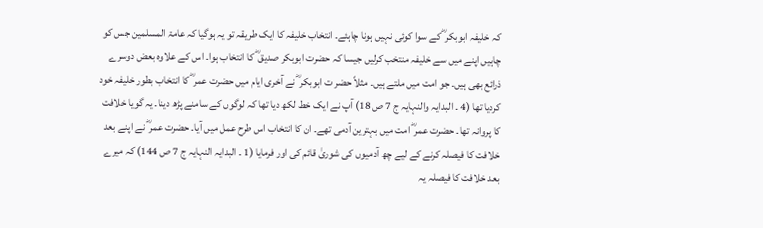کہ خلیفہ ابوبکر ؓ کے سوا کوئی نہیں ہونا چاہئے۔ انتخاب خلیفہ کا ایک طریقہ تو یہ ہوگیا کہ عامۃ المسلمین جس کو چاہیں اپنے میں سے خلیفہ منتخب کرلیں جیسا کہ حضرت ابوبکر صدیق ؓ کا انتخاب ہوا۔ اس کے علاوہ بعض دوسرے ذرائع بھی ہیں۔ جو امت میں ملتے ہیں۔ مثلاً حضر ت ابوبکر ؓ نے آخری ایام میں حضرت عمر ؓ کا انتخاب بطور خلیفہ خود کردیا تھا (4 ۔ البدایہ والنہایہ ج 7 ص 18) آپ نے ایک خط لکھ دیا تھا کہ لوگوں کے سامنے پڑھ دینا۔ یہ گویا خلافت کا پروانہ تھا۔ حضرت عمر ؓ امت میں بہترین آدمی تھے۔ ان کا انتخاب اس طرح عمل میں آیا۔ حضرت عمر ؓ نے اپنے بعد خلافت کا فیصلہ کرنے کے لیے چھ آدمیوں کی شوریٰ قائم کی اور فرمایا (1 ۔ البدایہ النہایہ ج 7 ص 144) کہ میرے بعد خلافت کا فیصلہ یہ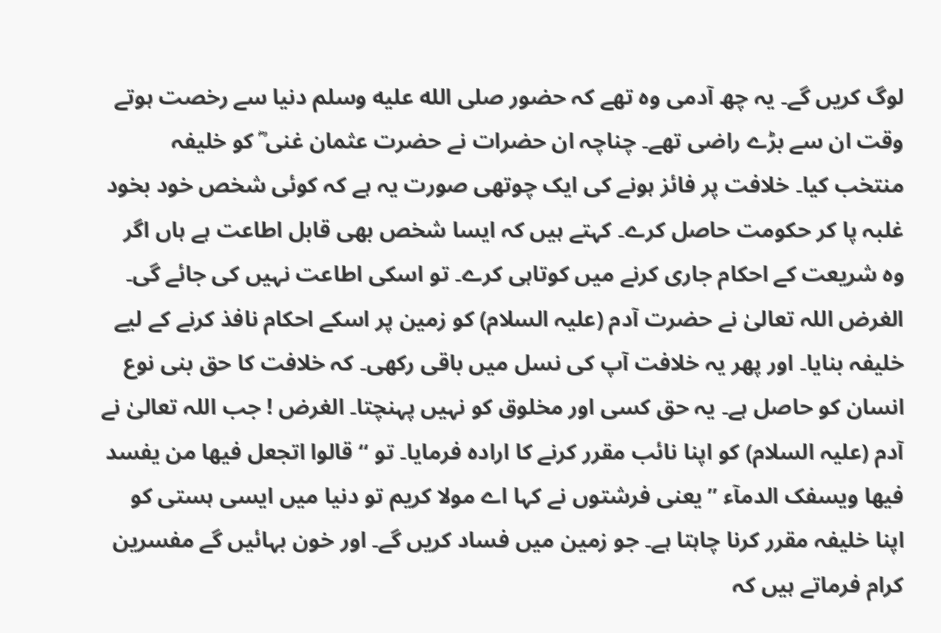لوگ کریں گے۔ یہ چھ آدمی وہ تھے کہ حضور صلى الله عليه وسلم دنیا سے رخصت ہوتے وقت ان سے بڑے راضی تھے۔ چناچہ ان حضرات نے حضرت عثمان غنی ؓ کو خلیفہ منتخب کیا۔ خلافت پر فائز ہونے کی ایک چوتھی صورت یہ ہے کہ کوئی شخص خود بخود غلبہ پا کر حکومت حاصل کرے۔ کہتے ہیں کہ ایسا شخص بھی قابل اطاعت ہے ہاں اگر وہ شریعت کے احکام جاری کرنے میں کوتاہی کرے۔ تو اسکی اطاعت نہیں کی جائے گی۔ الغرض اللہ تعالیٰ نے حضرت آدم (علیہ السلام) کو زمین پر اسکے احکام نافذ کرنے کے لیے خلیفہ بنایا۔ اور پھر یہ خلافت آپ کی نسل میں باقی رکھی۔ کہ خلافت کا حق بنی نوع انسان کو حاصل ہے۔ یہ حق کسی اور مخلوق کو نہیں پہنچتا۔ الغرض ! جب اللہ تعالیٰ نے آدم (علیہ السلام) کو اپنا نائب مقرر کرنے کا ارادہ فرمایا۔ تو “ قالوا اتجعل فیھا من یفسد فیھا ویسفک الدمآء ” یعنی فرشتوں نے کہا اے مولا کریم تو دنیا میں ایسی ہستی کو اپنا خلیفہ مقرر کرنا چاہتا ہے۔ جو زمین میں فساد کریں گے۔ اور خون بہائیں گے مفسرین کرام فرماتے ہیں کہ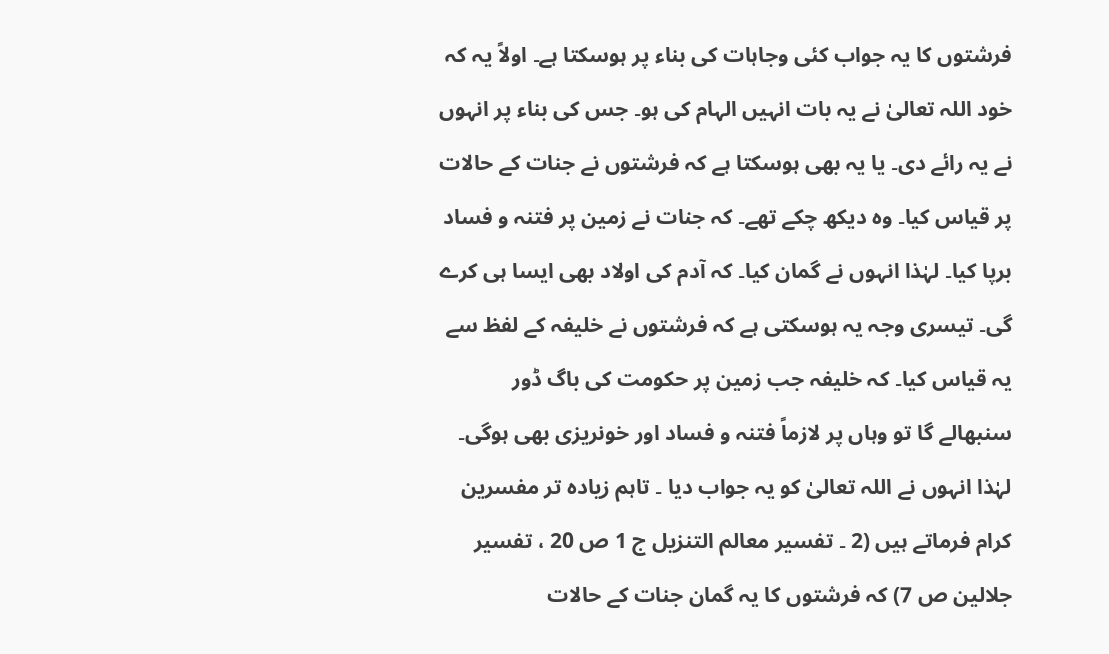فرشتوں کا یہ جواب کئی وجاہات کی بناء پر ہوسکتا ہے۔ اولاً یہ کہ خود اللہ تعالیٰ نے یہ بات انہیں الہام کی ہو۔ جس کی بناء پر انہوں نے یہ رائے دی۔ یا یہ بھی ہوسکتا ہے کہ فرشتوں نے جنات کے حالات پر قیاس کیا۔ وہ دیکھ چکے تھے۔ کہ جنات نے زمین پر فتنہ و فساد برپا کیا۔ لہٰذا انہوں نے گمان کیا۔ کہ آدم کی اولاد بھی ایسا ہی کرے گی۔ تیسری وجہ یہ ہوسکتی ہے کہ فرشتوں نے خلیفہ کے لفظ سے یہ قیاس کیا۔ کہ خلیفہ جب زمین پر حکومت کی باگ ڈور سنبھالے گا تو وہاں پر لازماً فتنہ و فساد اور خونریزی بھی ہوگی۔ لہٰذا انہوں نے اللہ تعالیٰ کو یہ جواب دیا ۔ تاہم زیادہ تر مفسرین کرام فرماتے ہیں (2 ۔ تفسیر معالم التنزیل ج 1 ص 20 ، تفسیر جلالین ص 7) کہ فرشتوں کا یہ گمان جنات کے حالات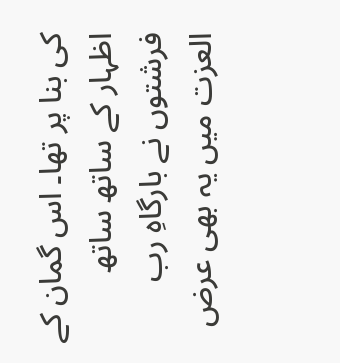کی بنا پر تھا۔ اس گمان کے اظہار کے ساتھ ساتھ فرشتوں نے بارگاہِ رب العزت میں یہ بھی عرض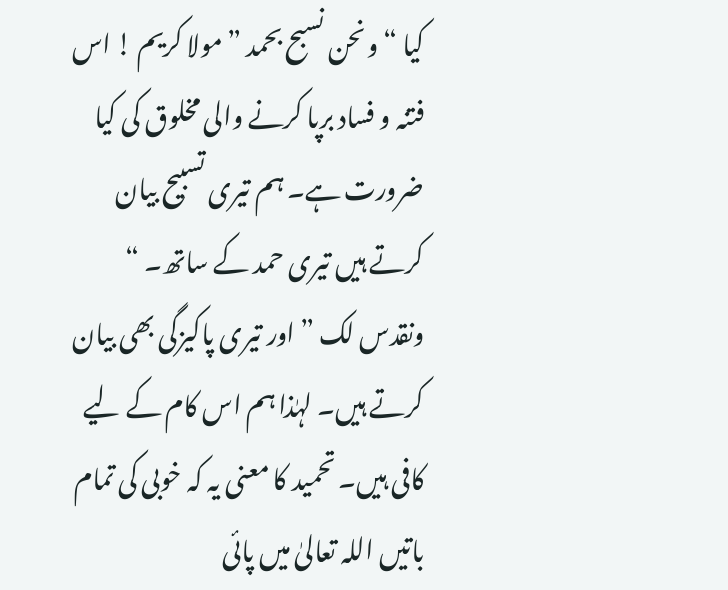کیا “ ونحن نسبح بحمد ” مولا کریم ! اس فتنہ و فساد برپا کرنے والی مخلوق کی کیا ضرورت ہے۔ ہم تیری تسبیح بیان کرتے ہیں تیری حمد کے ساتھ۔ “ ونقدس لک ” اور تیری پاکیزگی بھی بیان کرتے ہیں۔ لہٰذا ہم اس کام کے لیے کافی ہیں۔ تحمید کا معنی یہ کہ خوبی کی تمام باتیں اللہ تعالیٰ میں پائی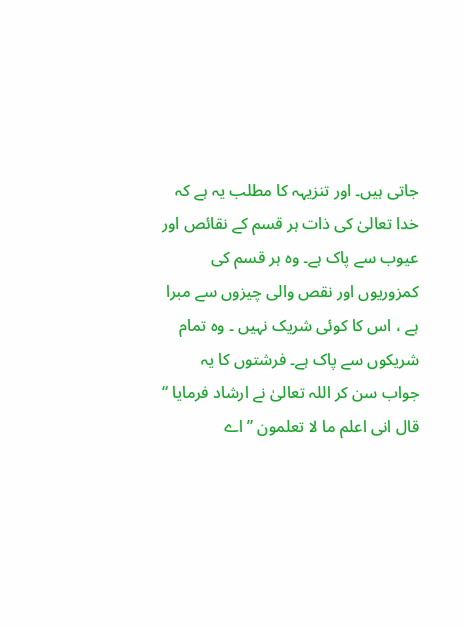جاتی ہیں۔ اور تنزیہہ کا مطلب یہ ہے کہ خدا تعالیٰ کی ذات ہر قسم کے نقائص اور عیوب سے پاک ہے۔ وہ ہر قسم کی کمزوریوں اور نقص والی چیزوں سے مبرا ہے ، اس کا کوئی شریک نہیں ۔ وہ تمام شریکوں سے پاک ہے۔ فرشتوں کا یہ جواب سن کر اللہ تعالیٰ نے ارشاد فرمایا “ قال انی اعلم ما لا تعلمون ” اے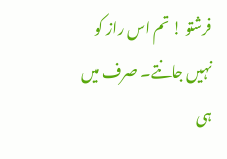فرشتو ! تم اس راز کو نہیں جانتے۔ صرف میں ہی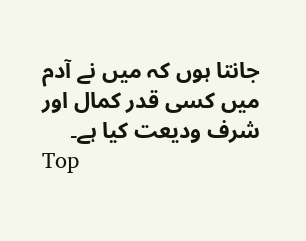جانتا ہوں کہ میں نے آدم میں کسی قدر کمال اور شرف ودیعت کیا ہے۔
Top